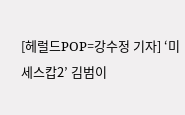[헤럴드POP=강수정 기자] ‘미세스캅2’ 김범이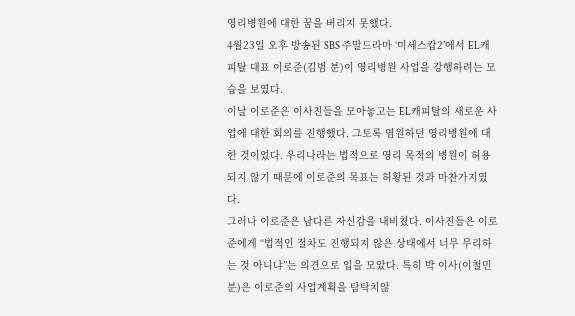영리병원에 대한 꿈을 버리지 못했다.
4월23일 오후 방송된 SBS 주말드라마 ‘미세스캅2’에서 EL캐피탈 대표 이로준(김범 분)이 영리병원 사업을 강행하려는 모습을 보였다.
이날 이로준은 이사진들을 모아놓고는 EL캐피탈의 새로운 사업에 대한 회의를 진행했다. 그토록 염원하던 영리병원에 대한 것이었다. 우리나라는 법적으로 영리 목적의 병원이 허용되지 않기 때문에 이로준의 목표는 허황된 것과 마찬가지였다.
그러나 이로준은 남다른 자신감을 내비쳤다. 이사진들은 이로준에게 “법적인 절차도 진행되지 않은 상태에서 너무 무리하는 것 아니냐”는 의견으로 입을 모았다. 특히 박 이사(이철민 분)은 이로준의 사업계획을 탐탁치않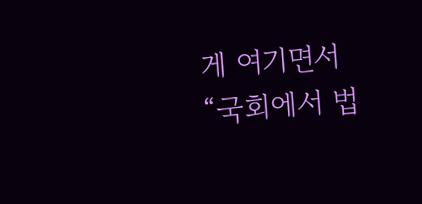게 여기면서 “국회에서 법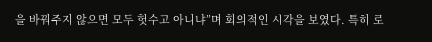을 바꿔주지 않으면 모두 헛수고 아니냐”며 회의적인 시각을 보였다. 특히 로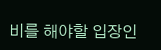비를 해야할 입장인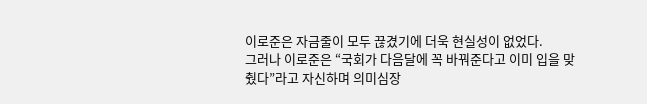이로준은 자금줄이 모두 끊겼기에 더욱 현실성이 없었다.
그러나 이로준은 “국회가 다음달에 꼭 바꿔준다고 이미 입을 맞췄다”라고 자신하며 의미심장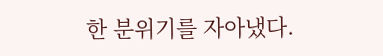한 분위기를 자아냈다.